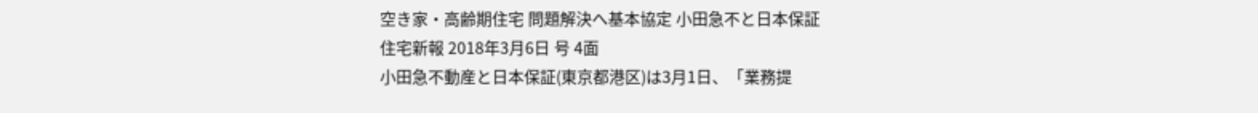空き家・高齢期住宅 問題解決へ基本協定 小田急不と日本保証
住宅新報 2018年3月6日 号 4面
小田急不動産と日本保証(東京都港区)は3月1日、「業務提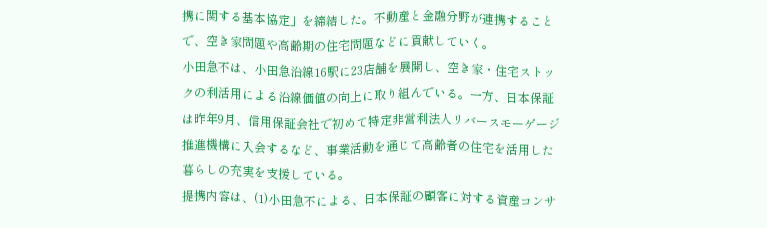携に関する基本協定」を締結した。不動産と金融分野が連携することで、空き家問題や高齢期の住宅問題などに貢献していく。
小田急不は、小田急沿線16駅に23店舗を展開し、空き家・住宅ストックの利活用による沿線価値の向上に取り組んでいる。一方、日本保証は昨年9月、信用保証会社で初めて特定非営利法人リバースモーゲージ推進機構に入会するなど、事業活動を通じて高齢者の住宅を活用した暮らしの充実を支援している。
提携内容は、(1)小田急不による、日本保証の顧客に対する資産コンサ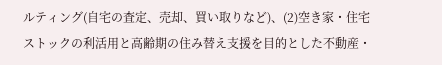ルティング(自宅の査定、売却、買い取りなど)、(2)空き家・住宅ストックの利活用と高齢期の住み替え支援を目的とした不動産・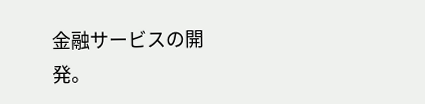金融サービスの開発。